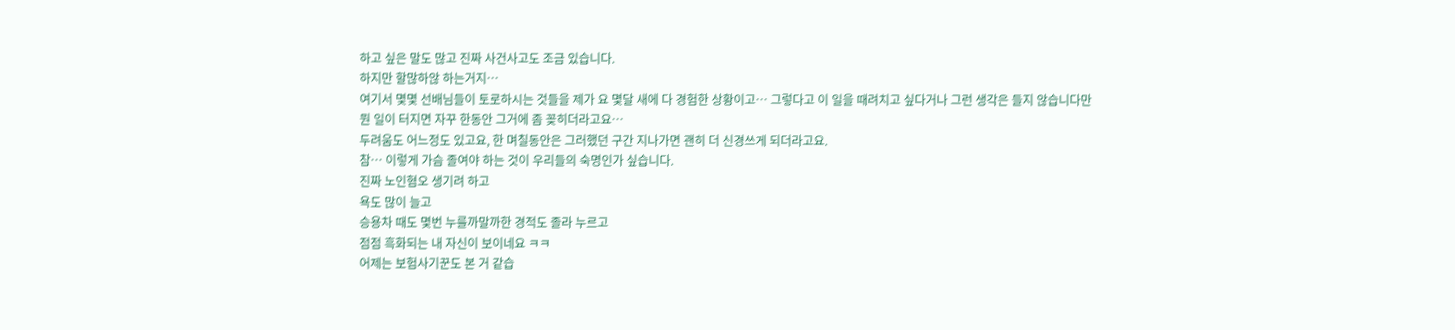하고 싶은 말도 많고 진짜 사건사고도 조금 있습니다.
하지만 할많하않 하는거지…
여기서 몇몇 선배님들이 토로하시는 것들을 제가 요 몇달 새에 다 경험한 상황이고… 그렇다고 이 일을 때려치고 싶다거나 그런 생각은 들지 않습니다만
뭔 일이 터지면 자꾸 한동안 그거에 좀 꽂히더라고요…
두려움도 어느정도 있고요, 한 며칠동안은 그러했던 구간 지나가면 괜히 더 신경쓰게 되더라고요.
참… 이렇게 가슴 졸여야 하는 것이 우리들의 숙명인가 싶습니다.
진짜 노인혐오 생기려 하고
욕도 많이 늘고
승용차 때도 몇번 누를까말까한 경적도 졸라 누르고
점점 흑화되는 내 자신이 보이네요 ㅋㅋ
어제는 보험사기꾼도 본 거 같습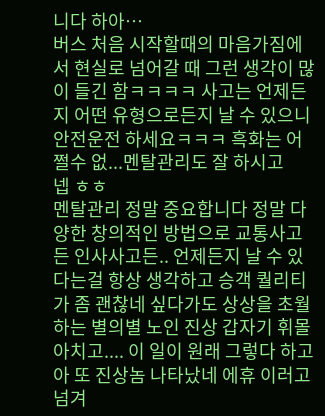니다 하아…
버스 처음 시작할때의 마음가짐에서 현실로 넘어갈 때 그런 생각이 많이 들긴 함ㅋㅋㅋㅋ 사고는 언제든지 어떤 유형으로든지 날 수 있으니 안전운전 하세요ㅋㅋㅋ 흑화는 어쩔수 없...멘탈관리도 잘 하시고
넵 ㅎㅎ
멘탈관리 정말 중요합니다 정말 다양한 창의적인 방법으로 교통사고든 인사사고든.. 언제든지 날 수 있다는걸 항상 생각하고 승객 퀄리티가 좀 괜찮네 싶다가도 상상을 초월하는 별의별 노인 진상 갑자기 휘몰아치고.... 이 일이 원래 그렇다 하고 아 또 진상놈 나타났네 에휴 이러고 넘겨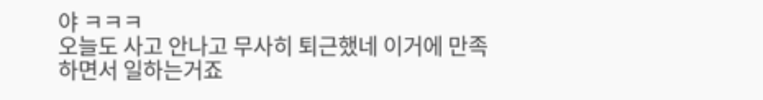야 ㅋㅋㅋ
오늘도 사고 안나고 무사히 퇴근했네 이거에 만족하면서 일하는거죠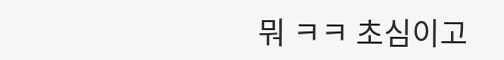뭐 ㅋㅋ 초심이고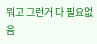뭐고 그런거 다 필요없음